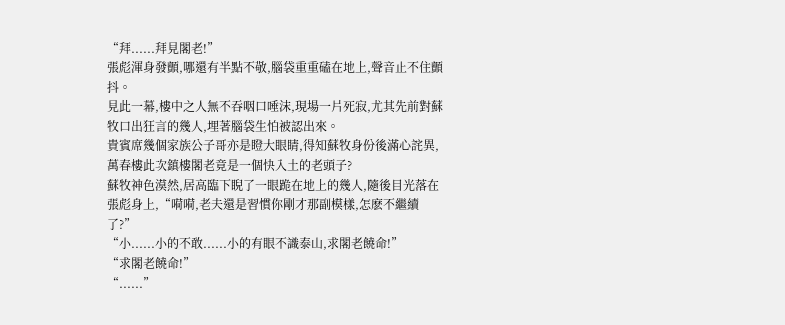“拜......拜見閣老!”
張彪渾身發顫,哪還有半點不敬,腦袋重重磕在地上,聲音止不住顫抖。
見此一幕,樓中之人無不吞咽口唾沫,現場一片死寂,尤其先前對蘇牧口出狂言的幾人,埋著腦袋生怕被認出來。
貴賓席幾個家族公子哥亦是瞪大眼睛,得知蘇牧身份後滿心詫異,萬春樓此次鎮樓閣老竟是一個快入土的老頭子?
蘇牧神色漠然,居高臨下睨了一眼跪在地上的幾人,隨後目光落在張彪身上,“嗬嗬,老夫還是習慣你剛才那副模樣,怎麽不繼續了?”
“小......小的不敢......小的有眼不識泰山,求閣老饒命!”
“求閣老饒命!”
“......”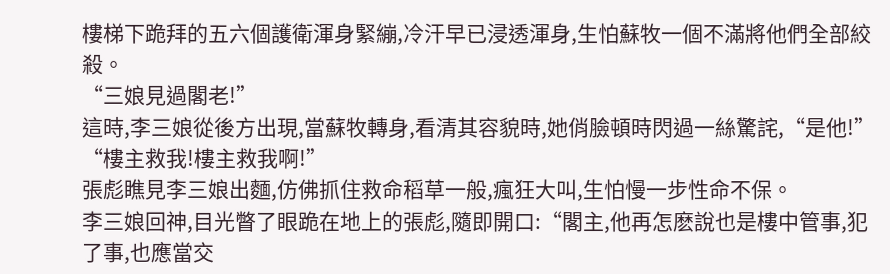樓梯下跪拜的五六個護衛渾身緊繃,冷汗早已浸透渾身,生怕蘇牧一個不滿將他們全部絞殺。
“三娘見過閣老!”
這時,李三娘從後方出現,當蘇牧轉身,看清其容貌時,她俏臉頓時閃過一絲驚詫,“是他!”
“樓主救我!樓主救我啊!”
張彪瞧見李三娘出麵,仿佛抓住救命稻草一般,瘋狂大叫,生怕慢一步性命不保。
李三娘回神,目光瞥了眼跪在地上的張彪,隨即開口:“閣主,他再怎麽說也是樓中管事,犯了事,也應當交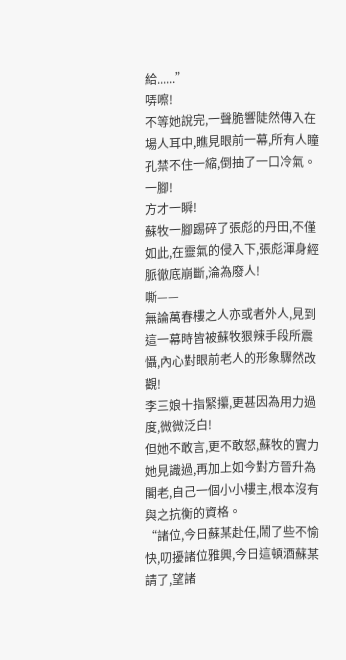給......”
哢嚓!
不等她說完,一聲脆響陡然傳入在場人耳中,瞧見眼前一幕,所有人瞳孔禁不住一縮,倒抽了一口冷氣。
一腳!
方才一瞬!
蘇牧一腳踢碎了張彪的丹田,不僅如此,在靈氣的侵入下,張彪渾身經脈徹底崩斷,淪為廢人!
嘶——
無論萬春樓之人亦或者外人,見到這一幕時皆被蘇牧狠辣手段所震懾,內心對眼前老人的形象驟然改觀!
李三娘十指緊攥,更甚因為用力過度,微微泛白!
但她不敢言,更不敢怒,蘇牧的實力她見識過,再加上如今對方晉升為閣老,自己一個小小樓主,根本沒有與之抗衡的資格。
“諸位,今日蘇某赴任,鬧了些不愉快,叨擾諸位雅興,今日這頓酒蘇某請了,望諸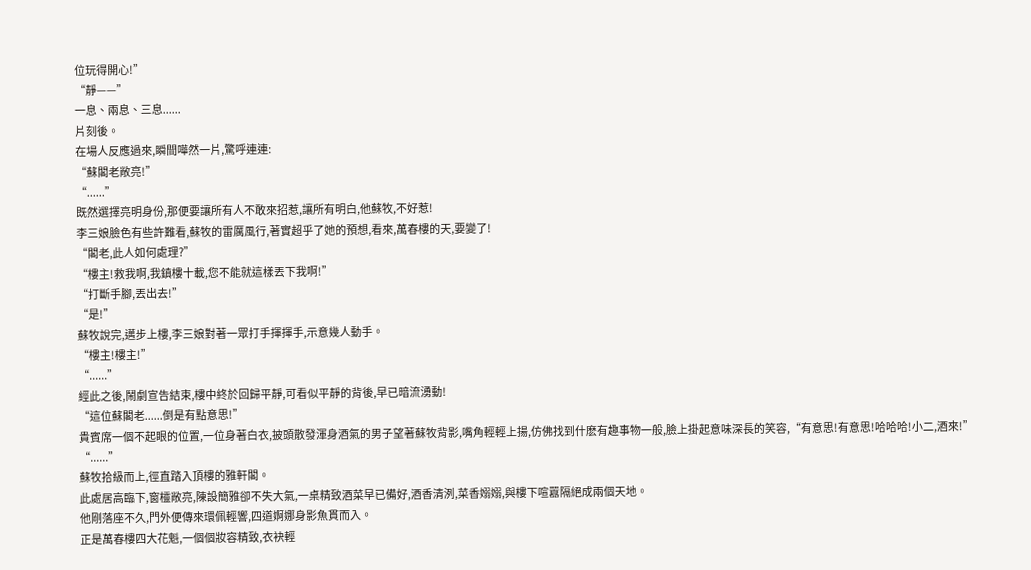位玩得開心!”
“靜——”
一息、兩息、三息......
片刻後。
在場人反應過來,瞬間嘩然一片,驚呼連連:
“蘇閣老敞亮!”
“......”
既然選擇亮明身份,那便要讓所有人不敢來招惹,讓所有明白,他蘇牧,不好惹!
李三娘臉色有些許難看,蘇牧的雷厲風行,著實超乎了她的預想,看來,萬春樓的天,要變了!
“閣老,此人如何處理?”
“樓主!救我啊,我鎮樓十載,您不能就這樣丟下我啊!”
“打斷手腳,丟出去!”
“是!”
蘇牧說完,邁步上樓,李三娘對著一眾打手揮揮手,示意幾人動手。
“樓主!樓主!”
“......”
經此之後,鬧劇宣告結束,樓中終於回歸平靜,可看似平靜的背後,早已暗流湧動!
“這位蘇閣老......倒是有點意思!”
貴賓席一個不起眼的位置,一位身著白衣,披頭散發渾身酒氣的男子望著蘇牧背影,嘴角輕輕上揚,仿佛找到什麽有趣事物一般,臉上掛起意味深長的笑容,“有意思!有意思!哈哈哈!小二,酒來!”
“......”
蘇牧拾級而上,徑直踏入頂樓的雅軒閣。
此處居高臨下,窗欞敞亮,陳設簡雅卻不失大氣,一桌精致酒菜早已備好,酒香清洌,菜香嫋嫋,與樓下喧囂隔絕成兩個天地。
他剛落座不久,門外便傳來環佩輕響,四道婀娜身影魚貫而入。
正是萬春樓四大花魁,一個個妝容精致,衣袂輕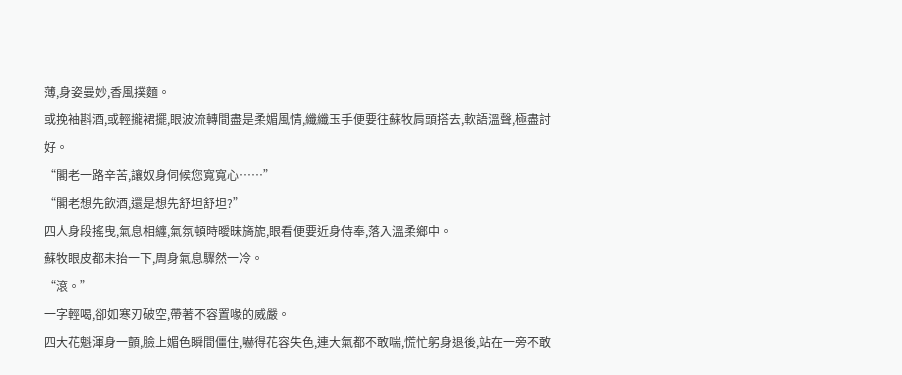薄,身姿曼妙,香風撲麵。
或挽袖斟酒,或輕攏裙擺,眼波流轉間盡是柔媚風情,纖纖玉手便要往蘇牧肩頭搭去,軟語溫聲,極盡討好。
“閣老一路辛苦,讓奴身伺候您寬寬心……”
“閣老想先飲酒,還是想先舒坦舒坦?”
四人身段搖曳,氣息相纏,氣氛頓時曖昧旖旎,眼看便要近身侍奉,落入溫柔鄉中。
蘇牧眼皮都未抬一下,周身氣息驟然一冷。
“滾。”
一字輕喝,卻如寒刃破空,帶著不容置喙的威嚴。
四大花魁渾身一顫,臉上媚色瞬間僵住,嚇得花容失色,連大氣都不敢喘,慌忙躬身退後,站在一旁不敢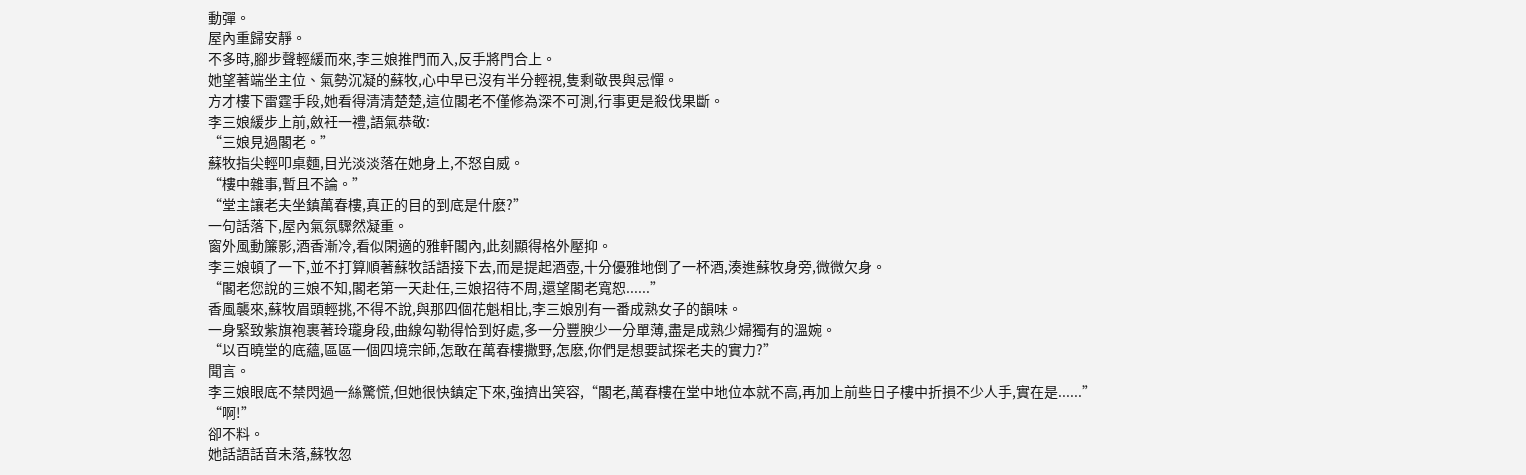動彈。
屋內重歸安靜。
不多時,腳步聲輕緩而來,李三娘推門而入,反手將門合上。
她望著端坐主位、氣勢沉凝的蘇牧,心中早已沒有半分輕視,隻剩敬畏與忌憚。
方才樓下雷霆手段,她看得清清楚楚,這位閣老不僅修為深不可測,行事更是殺伐果斷。
李三娘緩步上前,斂衽一禮,語氣恭敬:
“三娘見過閣老。”
蘇牧指尖輕叩桌麵,目光淡淡落在她身上,不怒自威。
“樓中雜事,暫且不論。”
“堂主讓老夫坐鎮萬春樓,真正的目的到底是什麽?”
一句話落下,屋內氣氛驟然凝重。
窗外風動簾影,酒香漸冷,看似閑適的雅軒閣內,此刻顯得格外壓抑。
李三娘頓了一下,並不打算順著蘇牧話語接下去,而是提起酒壺,十分優雅地倒了一杯酒,湊進蘇牧身旁,微微欠身。
“閣老您說的三娘不知,閣老第一天赴任,三娘招待不周,還望閣老寬恕......”
香風襲來,蘇牧眉頭輕挑,不得不說,與那四個花魁相比,李三娘別有一番成熟女子的韻味。
一身緊致紫旗袍裹著玲瓏身段,曲線勾勒得恰到好處,多一分豐腴少一分單薄,盡是成熟少婦獨有的溫婉。
“以百曉堂的底蘊,區區一個四境宗師,怎敢在萬春樓撒野,怎麽,你們是想要試探老夫的實力?”
聞言。
李三娘眼底不禁閃過一絲驚慌,但她很快鎮定下來,強擠出笑容,“閣老,萬春樓在堂中地位本就不高,再加上前些日子樓中折損不少人手,實在是......”
“啊!”
卻不料。
她話語話音未落,蘇牧忽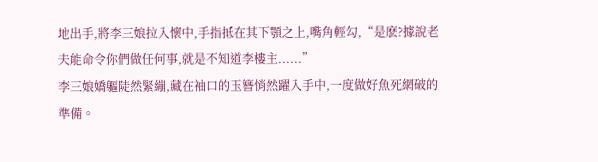地出手,將李三娘拉入懷中,手指抵在其下顎之上,嘴角輕勾,“是麽?據說老夫能命令你們做任何事,就是不知道李樓主......”
李三娘嬌軀陡然緊繃,藏在袖口的玉簪悄然躍入手中,一度做好魚死網破的準備。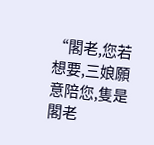“閣老,您若想要,三娘願意陪您,隻是閣老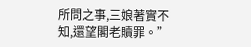所問之事,三娘著實不知,還望閣老贖罪。”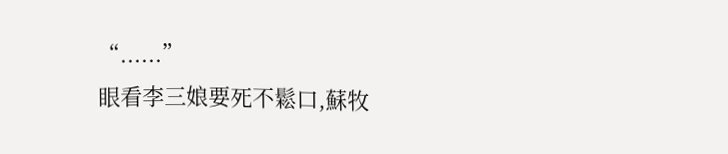“......”
眼看李三娘要死不鬆口,蘇牧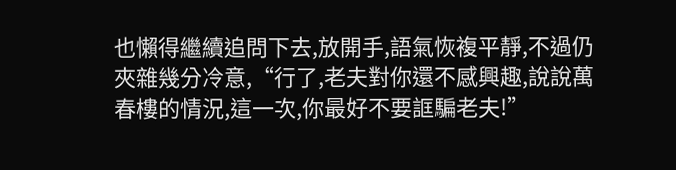也懶得繼續追問下去,放開手,語氣恢複平靜,不過仍夾雜幾分冷意,“行了,老夫對你還不感興趣,說說萬春樓的情況,這一次,你最好不要誆騙老夫!”